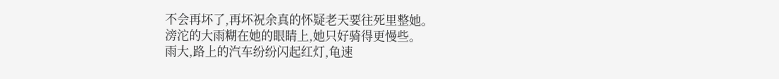不会再坏了,再坏祝余真的怀疑老天要往死里整她。
滂沱的大雨糊在她的眼睛上,她只好骑得更慢些。
雨大,路上的汽车纷纷闪起红灯,龟速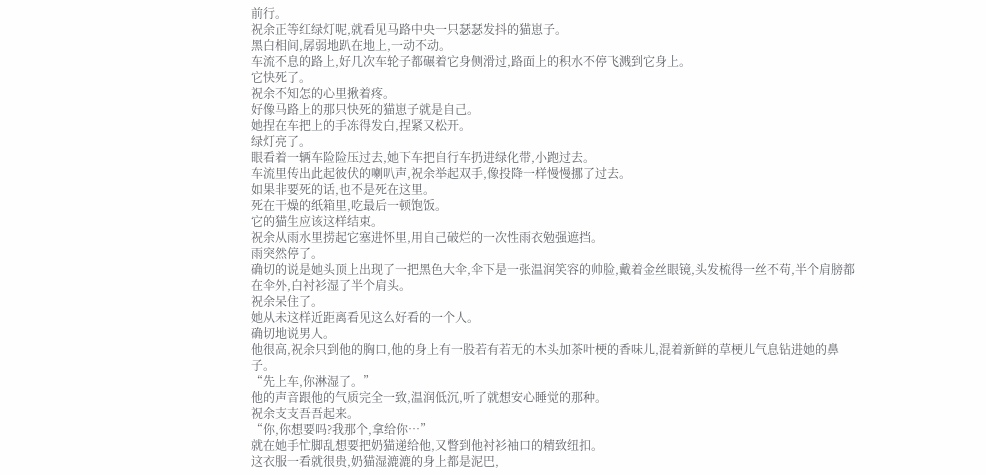前行。
祝余正等红绿灯呢,就看见马路中央一只瑟瑟发抖的猫崽子。
黑白相间,孱弱地趴在地上,一动不动。
车流不息的路上,好几次车轮子都碾着它身侧滑过,路面上的积水不停飞溅到它身上。
它快死了。
祝余不知怎的心里揪着疼。
好像马路上的那只快死的猫崽子就是自己。
她捏在车把上的手冻得发白,捏紧又松开。
绿灯亮了。
眼看着一辆车险险压过去,她下车把自行车扔进绿化带,小跑过去。
车流里传出此起彼伏的喇叭声,祝余举起双手,像投降一样慢慢挪了过去。
如果非要死的话,也不是死在这里。
死在干燥的纸箱里,吃最后一顿饱饭。
它的猫生应该这样结束。
祝余从雨水里捞起它塞进怀里,用自己破烂的一次性雨衣勉强遮挡。
雨突然停了。
确切的说是她头顶上出现了一把黑色大伞,伞下是一张温润笑容的帅脸,戴着金丝眼镜,头发梳得一丝不苟,半个肩膀都在伞外,白衬衫湿了半个肩头。
祝余呆住了。
她从未这样近距离看见这么好看的一个人。
确切地说男人。
他很高,祝余只到他的胸口,他的身上有一股若有若无的木头加茶叶梗的香味儿,混着新鲜的草梗儿气息钻进她的鼻子。
“先上车,你淋湿了。”
他的声音跟他的气质完全一致,温润低沉,听了就想安心睡觉的那种。
祝余支支吾吾起来。
“你,你想要吗?我那个,拿给你…”
就在她手忙脚乱想要把奶猫递给他,又瞥到他衬衫袖口的精致纽扣。
这衣服一看就很贵,奶猫湿漉漉的身上都是泥巴,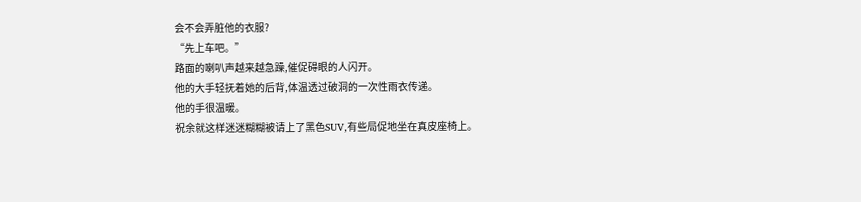会不会弄脏他的衣服?
“先上车吧。”
路面的喇叭声越来越急躁,催促碍眼的人闪开。
他的大手轻抚着她的后背,体温透过破洞的一次性雨衣传递。
他的手很温暖。
祝余就这样迷迷糊糊被请上了黑色SUV,有些局促地坐在真皮座椅上。